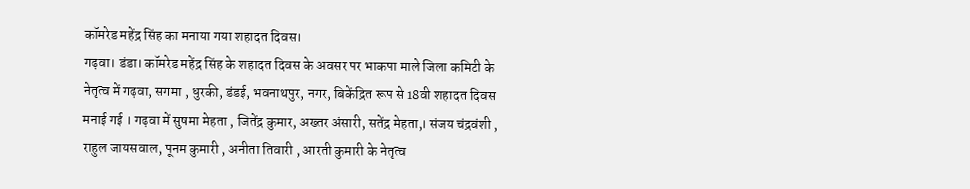कॉमरेड महेंद्र सिंह का मनाया गया शहादत दिवस।
गढ़वा। डंडा। कॉमरेड महेंद्र सिंह के शहादत दिवस के अवसर पर भाकपा माले जिला कमिटी के नेतृत्व में गढ़वा, सगमा , धुरकी, डंडई, भवनाथपुर, नगर, बिकेंद्रित रूप से 18वी शहादत दिवस मनाई गई । गढ़वा में सुषमा मेहता , जितेंद्र कुमार, अख्तर अंसारी, सतेंद्र मेहता,। संजय चंद्रवंशी , राहुल जायसवाल, पूनम कुमारी , अनीता तिवारी , आरती कुमारी के नेतृत्व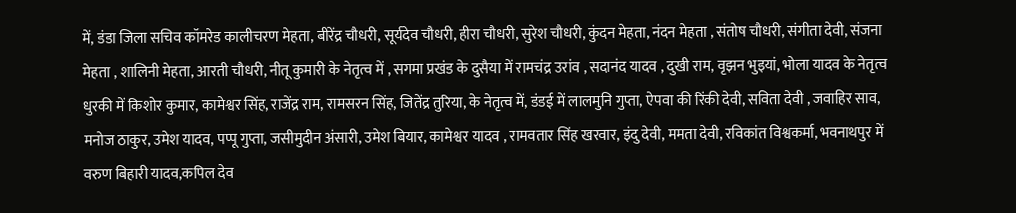में, डंडा जिला सचिव कॉमरेड कालीचरण मेहता, बीरेंद्र चौधरी, सूर्यदेव चौधरी, हीरा चौधरी, सुरेश चौधरी, कुंदन मेहता, नंदन मेहता , संतोष चौधरी, संगीता देवी, संजना मेहता , शालिनी मेहता, आरती चौधरी, नीतू कुमारी के नेतृत्व में , सगमा प्रखंड के दुसैया में रामचंद्र उरांव , सदानंद यादव , दुखी राम, वृझन भुइयां, भोला यादव के नेतृत्व
धुरकी में किशोर कुमार, कामेश्वर सिंह, राजेंद्र राम, रामसरन सिंह, जितेंद्र तुरिया, के नेतृत्व में, डंडई में लालमुनि गुप्ता, ऐपवा की रिंकी देवी, सविता देवी , जवाहिर साव, मनोज ठाकुर, उमेश यादव, पप्पू गुप्ता, जसीमुदीन अंसारी, उमेश बियार, कामेश्वर यादव , रामवतार सिंह खरवार, इंदु देवी, ममता देवी, रविकांत विश्वकर्मा, भवनाथपुर में वरुण बिहारी यादव,कपिल देव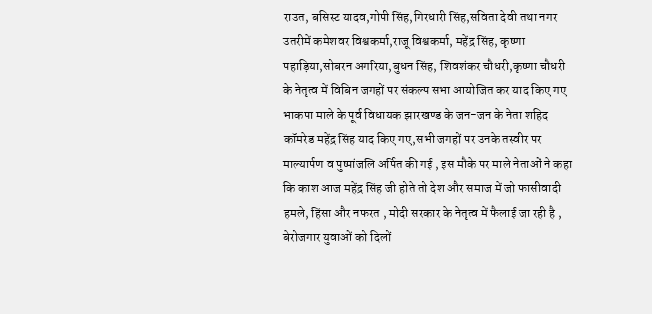राउत, बसिस्ट यादव,गोपी सिंह,गिरधारी सिंह,सविता देवी तथा नगर उतरीमें कमेशवर विश्वकर्मा,राजू विश्वकर्मा, महेंद्र सिंह, कृष्णा पहाड़िया,सोबरन अगरिया,बुधन सिंह, शिवशंकर चौधरी,कृष्णा चौधरी के नेतृत्व में विबिन जगहों पर संकल्प सभा आयोजित कर याद किए गए भाकपा माले के पूर्व विधायक झारखण्ड के जन-जन के नेता शहिद कॉमरेड महेंद्र सिंह याद किए गए,सभी जगहों पर उनके तस्वीर पर माल्यार्पण व पुष्पांजलि अर्पित की गई , इस मौके पर माले नेताओं ने कहा कि काश आज महेंद्र सिंह जी होते तो देश और समाज में जो फासीवादी हमले, हिंसा और नफरत , मोदी सरकार के नेतृत्व में फैलाई जा रही है , बेरोजगार युवाओं को दिलों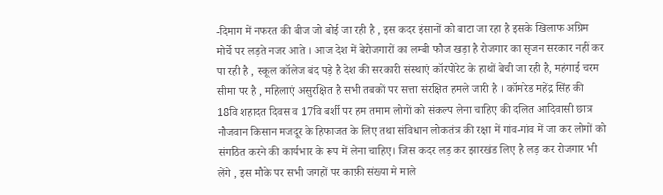-दिमाग में नफरत की बीज जो बोई जा रही है , इस कदर इंसानों को बाटा जा रहा है इसके खिलाफ अग्रिम मोर्चे पर लड़ते नजर आते । आज देश में बेरोजगारों का लम्बी फौज खड़ा है रोजगार का सृजन सरकार नहीं कर पा रही है , स्कूल कॉलेज बंद पड़े है देश की सरकारी संस्थाएं कॉरपोरेट के हाथों बेची जा रही है, महंगाई चरम सीमा पर है , महिलाएं असुरक्षित है सभी तबकों पर सत्ता संरक्षित हमले जारी है । कॉमरेड महेंद्र सिंह की 18वि शहादत दिवस व 17वि बर्शी पर हम तमाम लोगों को संकल्प लेना चाहिए की दलित आदिवासी छात्र नौजवान किसान मजदूर के हिफाजत के लिए तथा संविधान लोकतंत्र की रक्षा में गांव-गांव में जा कर लोगों को संगठित करने की कार्यभार के रूप में लेना चाहिए। जिस कदर लड़ कर झारखंड लिए है लड़ कर रोजगार भी लेंगे , इस मौके पर सभी जगहों पर काफ़ी संख्या मे माले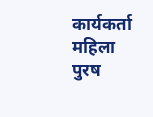कार्यकर्ता महिला पुरष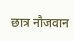छात्र नौजवान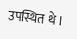उपस्थित थे ।